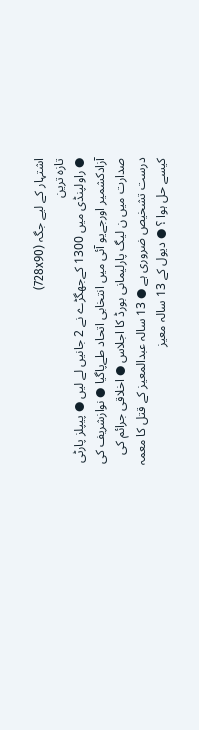اشتہار کے لیے جگہ (728x90)
تازہ ترین
● راولپنڈی میں 1300 کےجھگڑے نے 2 جانیں لے لیں ● پیپلز پارٹی آزادکشمیر اورجےیو آئی میں انتخابی اتحاد طےپاگیا ● نوازشریف کی صدارت میں ن لیگ پارلیمانی بورڈ کا اجلاس ● اخلاقی جرائم کی درست تشخیص ضروری ہے ● 13 سالہ عبدالمعیز کے قتل کا معمہ کیسے حل ہوا ؟ ● دیول کے 13 سالہ معیز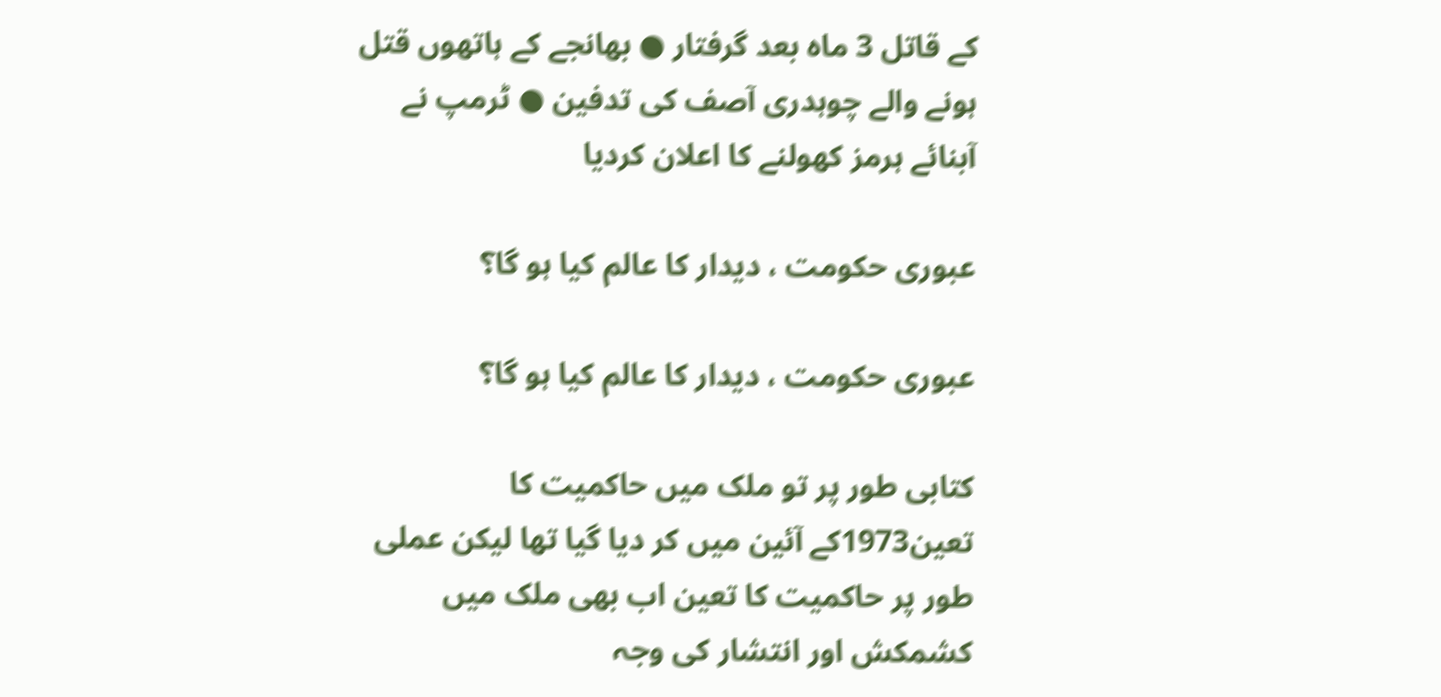کے قاتل 3 ماہ بعد گرفتار ● بھانجے کے ہاتھوں قتل ہونے والے چوہدری آصف کی تدفین ● ٹرمپ نے آبنائے ہرمز کھولنے کا اعلان کردیا

عبوری حکومت ، دیدار کا عالم کیا ہو گا؟

عبوری حکومت ، دیدار کا عالم کیا ہو گا؟

کتابی طور پر تو ملک میں حاکمیت کا تعین1973کے آئین میں کر دیا گیا تھا لیکن عملی طور پر حاکمیت کا تعین اب بھی ملک میں کشمکش اور انتشار کی وجہ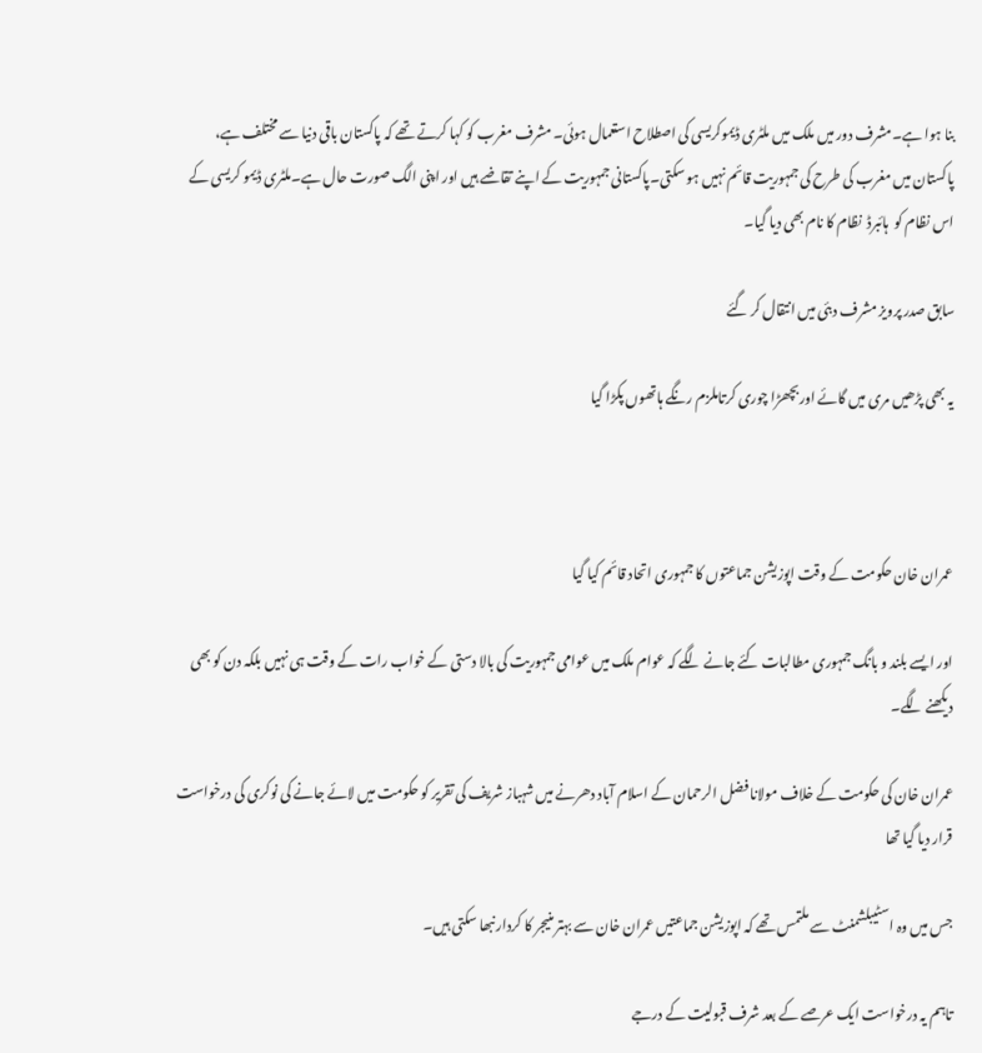بنا ہوا ہے۔مشرف دور میں ملک میں ملٹری ڈیموکریسی کی اصطلاح استعمال ہوئی۔ مشرف مغرب کو کہا کرتے تھے کہ پاکستان باقی دنیا سے مختلف ہے، پاکستان میں مغرب کی طرح کی جمہوریت قائم نہیں ہو سکتی۔پاکستانی جمہوریت کے اپنے تقاضے ہیں اور اپنی الگ صورت حال ہے۔ملٹری ڈیمو کریسی کے اس نظام کو  ہائبرڈ  نظام کا نام بھی دیا گیا۔

سابق صدر پرویز مشرف دبئی میں انتقال کر گئے

یہ بھی پڑھیں مری میں گائے اوربچھڑا چوری کرتاملزم رنگے ہاتھوں پکڑا گیا



عمران خان حکومت کے وقت اپوزیشن جماعتوں کا جمہوری اتحاد قائم کیا گیا

اور ایسے بلند و بانگ جمہوری مطالبات کئے جانے لگے کہ عوام ملک میں عوامی جمہوریت کی بالا دستی کے خواب رات کے وقت ہی نہیں بلکہ دن کو بھی دیکھنے لگے۔

عمران خان کی حکومت کے خلاف مولانا فضل الرحمان کے اسلام آباد دھرنے میں شہباز شریف کی تقریر کو حکومت میں لائے جانے کی نوکری کی درخواست قرار دیا گیا تھا

جس میں وہ اسٹیبلشمنٹ سے ملتمس تھے کہ اپوزیشن جماعتیں عمران خان سے بہتر منیجر کا کردار نبھا سکتی ہیں۔

تاہم یہ درخواست ایک عرصے کے بعد شرف قبولیت کے درجے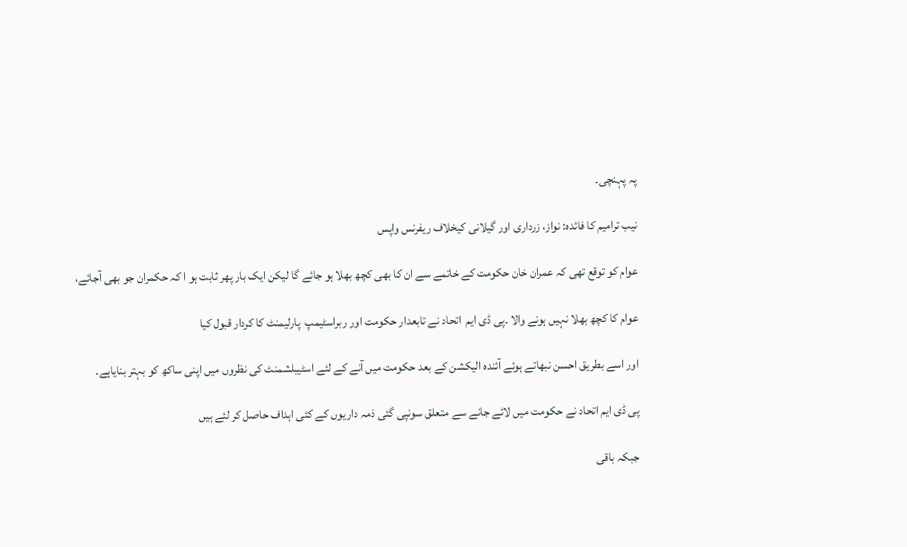پہ پہنچی۔

نیب ترامیم کا فائدہ: نواز، زرداری اور گیلانی کیخلاف ریفرنس واپس

عوام کو توقع تھی کہ عمران خان حکومت کے خاتمے سے ان کا بھی کچھ بھلا ہو جائے گا لیکن ایک بار پھر ثابت ہو ا کہ حکمران جو بھی آجائے،

عوام کا کچھ بھلا نہیں ہونے والا ۔پی ڈی ایم  اتحاد نے تابعدار حکومت اور ربراسٹیمپ  پارلیمنٹ کا کردار قبول کیا

اور اسے بطریق احسن نبھاتے ہوئے آئندہ الیکشن کے بعد حکومت میں آنے کے لئے اسٹیبلشمنٹ کی نظروں میں اپنی ساکھ کو بہتر بنایاہے۔

پی ڈی ایم اتحاد نے حکومت میں لائے جانے سے متعلق سونپی گئی ذمہ داریوں کے کئی اہداف حاصل کر لئے ہیں

جبکہ باقی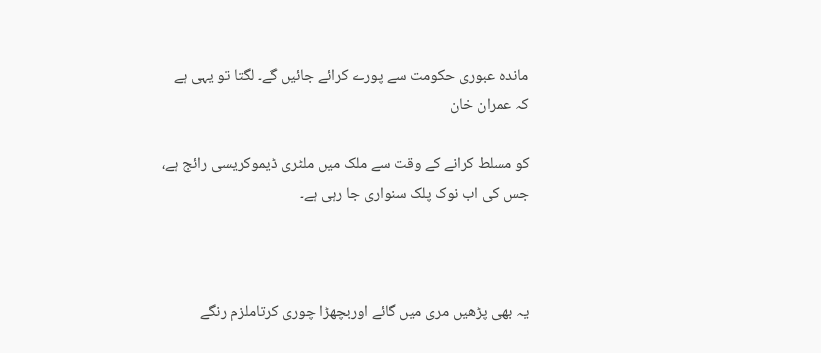ماندہ عبوری حکومت سے پورے کرائے جائیں گے۔ لگتا تو یہی ہے کہ عمران خان

کو مسلط کرانے کے وقت سے ملک میں ملٹری ڈیموکریسی رائج ہے، جس کی اب نوک پلک سنواری جا رہی ہے۔



یہ بھی پڑھیں مری میں گائے اوربچھڑا چوری کرتاملزم رنگے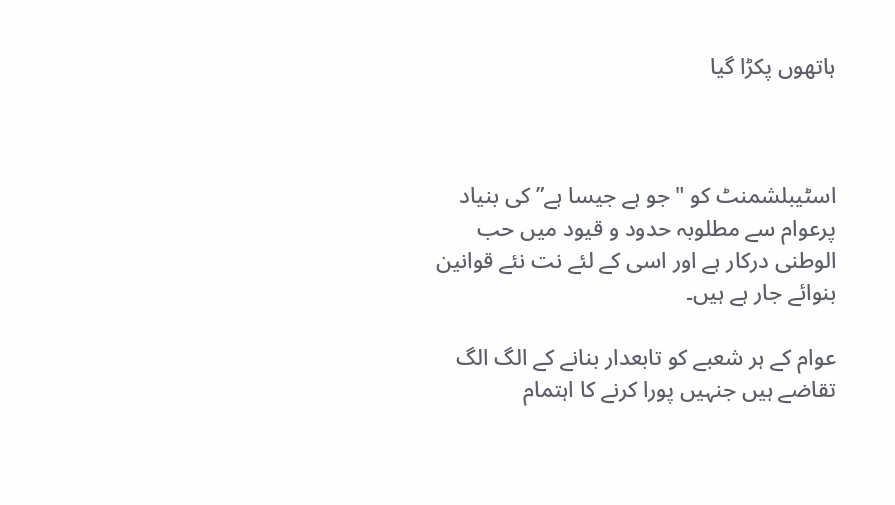ہاتھوں پکڑا گیا



اسٹیبلشمنٹ کو "جو ہے جیسا ہے” کی بنیاد پرعوام سے مطلوبہ حدود و قیود میں حب الوطنی درکار ہے اور اسی کے لئے نت نئے قوانین بنوائے جار ہے ہیں۔

عوام کے ہر شعبے کو تابعدار بنانے کے الگ الگ تقاضے ہیں جنہیں پورا کرنے کا اہتمام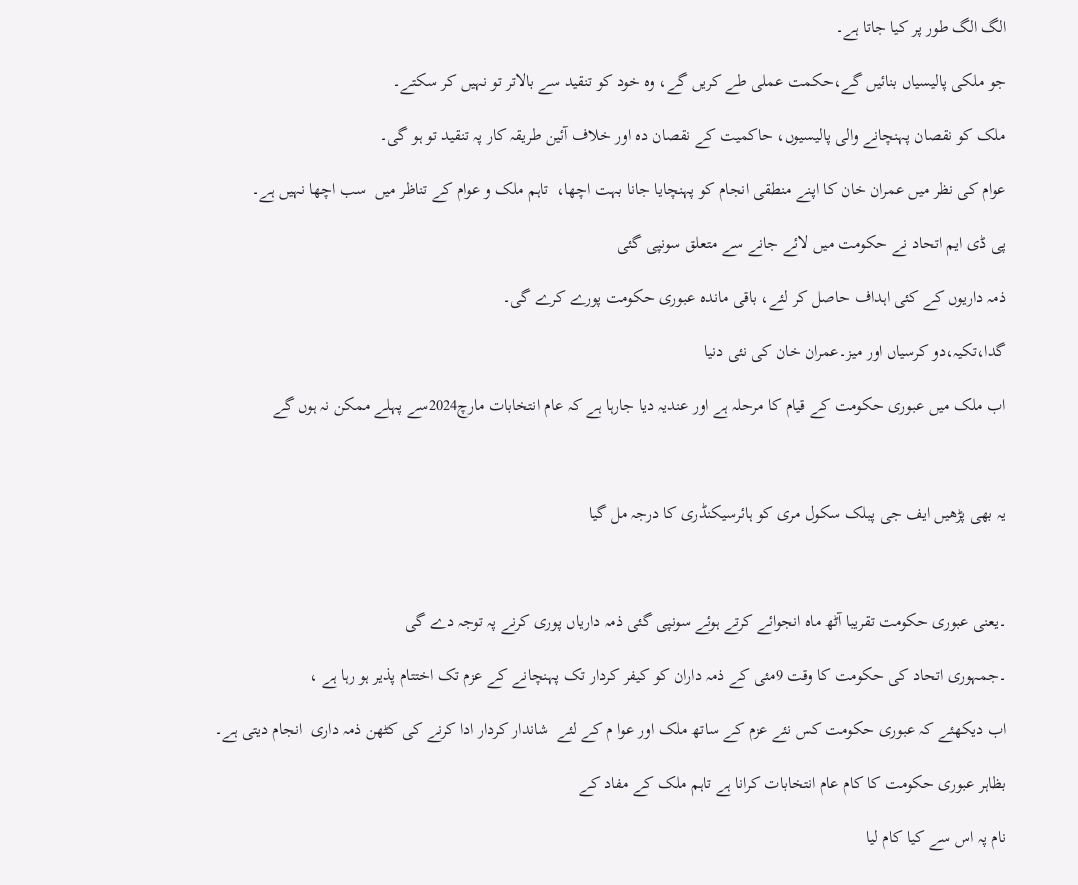الگ الگ طور پر کیا جاتا ہے۔

جو ملکی پالیسیاں بنائیں گے،حکمت عملی طے کریں گے، وہ خود کو تنقید سے بالاتر تو نہیں کر سکتے۔

ملک کو نقصان پہنچانے والی پالیسیوں، حاکمیت کے نقصان دہ اور خلاف آئین طریقہ کار پہ تنقید تو ہو گی۔

عوام کی نظر میں عمران خان کا اپنے منطقی انجام کو پہنچایا جانا بہت اچھا،  تاہم ملک و عوام کے تناظر میں  سب اچھا نہیں ہے۔

پی ڈی ایم اتحاد نے حکومت میں لائے جانے سے متعلق سونپی گئی

ذمہ داریوں کے کئی اہداف حاصل کر لئے، باقی ماندہ عبوری حکومت پورے کرے گی۔

گدا،تکیہ،دو کرسیاں اور میز۔عمران خان کی نئی دنیا

اب ملک میں عبوری حکومت کے قیام کا مرحلہ ہے اور عندیہ دیا جارہا ہے کہ عام انتخابات مارچ2024سے پہلے ممکن نہ ہوں گے



یہ بھی پڑھیں ایف جی پبلک سکول مری کو ہائرسیکنڈری کا درجہ مل گیا



۔یعنی عبوری حکومت تقریبا آٹھ ماہ انجوائے کرتے ہوئے سونپی گئی ذمہ داریاں پوری کرنے پہ توجہ دے گی

۔جمہوری اتحاد کی حکومت کا وقت 9مئی کے ذمہ داران کو کیفر کردار تک پہنچانے کے عزم تک اختتام پذیر ہو رہا ہے ،

اب دیکھئے کہ عبوری حکومت کس نئے عزم کے ساتھ ملک اور عوا م کے لئے  شاندار کردار ادا کرنے کی کٹھن ذمہ داری  انجام دیتی ہے۔

بظاہر عبوری حکومت کا کام عام انتخابات کرانا ہے تاہم ملک کے مفاد کے

نام پہ اس سے کیا کام لیا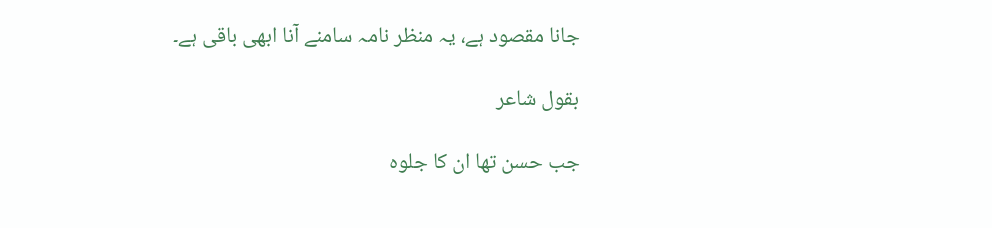جانا مقصود ہے، یہ منظر نامہ سامنے آنا ابھی باقی ہے۔

بقول شاعر

جب حسن تھا ان کا جلوہ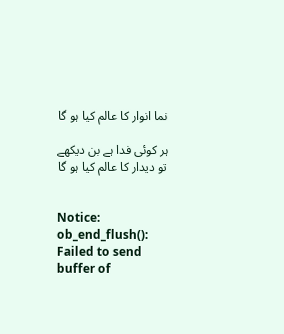نما انوار کا عالم کیا ہو گا

ہر کوئی فدا ہے بن دیکھے تو دیدار کا عالم کیا ہو گا


Notice: ob_end_flush(): Failed to send buffer of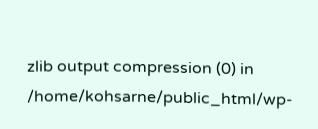zlib output compression (0) in /home/kohsarne/public_html/wp-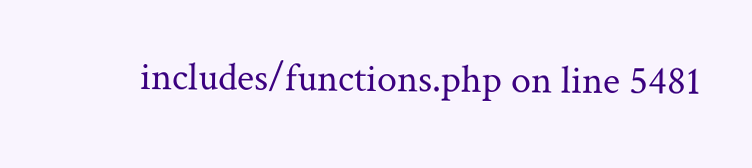includes/functions.php on line 5481